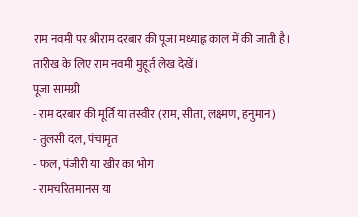राम नवमी पर श्रीराम दरबार की पूजा मध्याह्न काल में की जाती है। तारीख के लिए राम नवमी मुहूर्त लेख देखें।
पूजा सामग्री
- राम दरबार की मूर्ति या तस्वीर (राम, सीता, लक्ष्मण, हनुमान)
- तुलसी दल, पंचामृत
- फल, पंजीरी या खीर का भोग
- रामचरितमानस या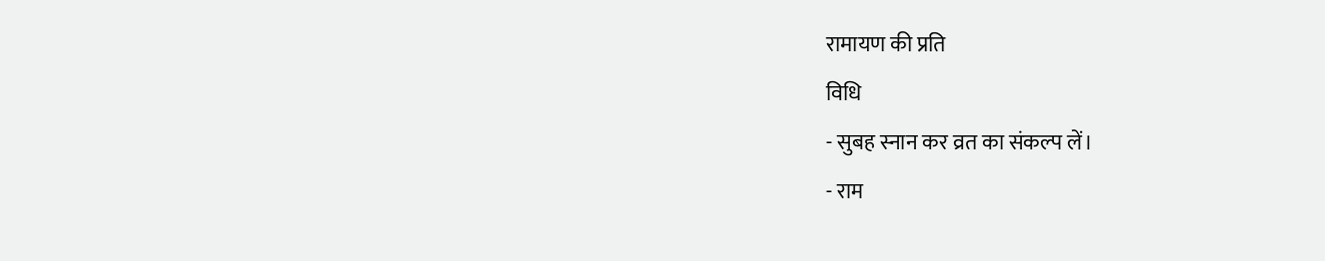रामायण की प्रति
विधि
- सुबह स्नान कर व्रत का संकल्प लें।
- राम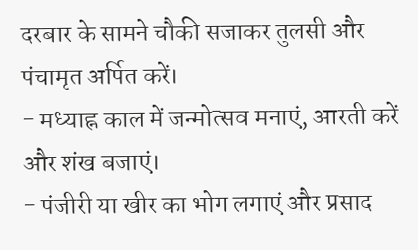दरबार के सामने चौकी सजाकर तुलसी और पंचामृत अर्पित करें।
- मध्याह्न काल में जन्मोत्सव मनाएं, आरती करें और शंख बजाएं।
- पंजीरी या खीर का भोग लगाएं और प्रसाद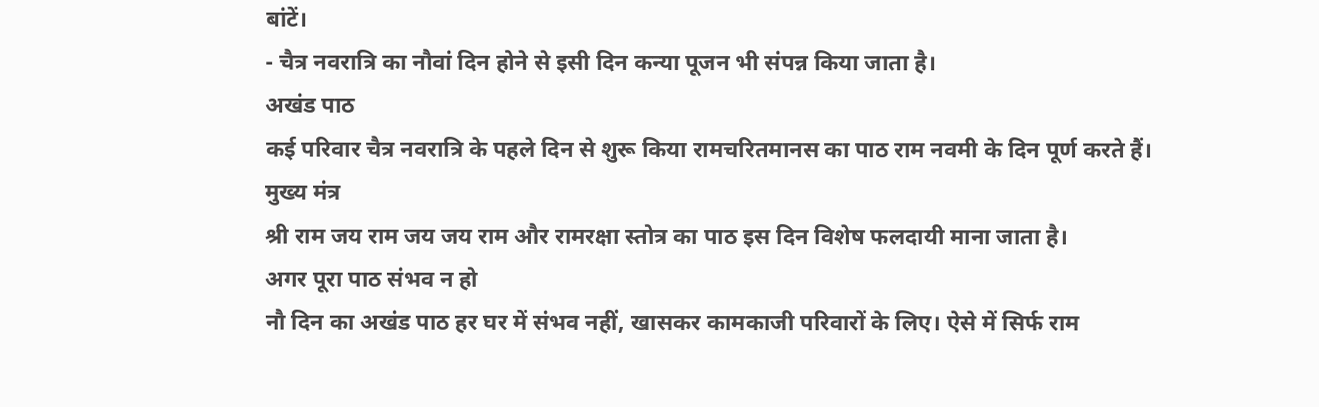बांटें।
- चैत्र नवरात्रि का नौवां दिन होने से इसी दिन कन्या पूजन भी संपन्न किया जाता है।
अखंड पाठ
कई परिवार चैत्र नवरात्रि के पहले दिन से शुरू किया रामचरितमानस का पाठ राम नवमी के दिन पूर्ण करते हैं।
मुख्य मंत्र
श्री राम जय राम जय जय राम और रामरक्षा स्तोत्र का पाठ इस दिन विशेष फलदायी माना जाता है।
अगर पूरा पाठ संभव न हो
नौ दिन का अखंड पाठ हर घर में संभव नहीं, खासकर कामकाजी परिवारों के लिए। ऐसे में सिर्फ राम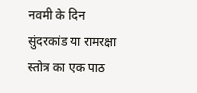नवमी के दिन सुंदरकांड या रामरक्षा स्तोत्र का एक पाठ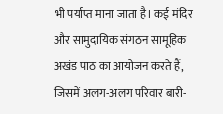भी पर्याप्त माना जाता है। कई मंदिर और सामुदायिक संगठन सामूहिक अखंड पाठ का आयोजन करते हैं, जिसमें अलग-अलग परिवार बारी-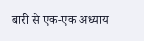बारी से एक-एक अध्याय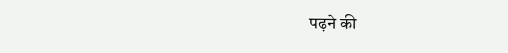पढ़ने की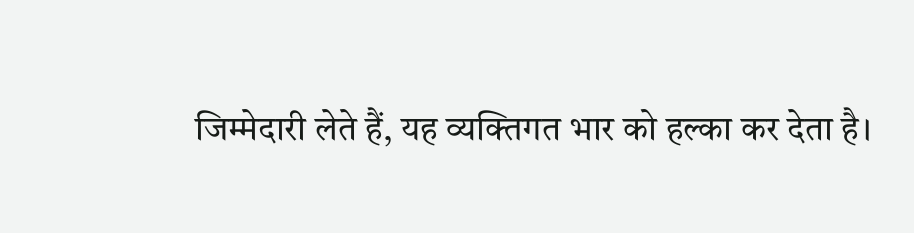जिम्मेदारी लेते हैं, यह व्यक्तिगत भार को हल्का कर देता है।